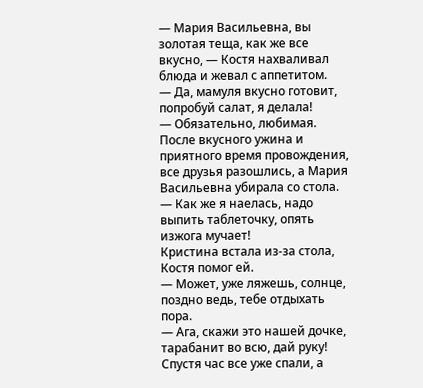— Мария Васильевна, вы золотая теща, как же все вкусно, — Костя нахваливал блюда и жевал с аппетитом.
— Да, мамуля вкусно готовит, попробуй салат, я делала!
— Обязательно, любимая.
После вкусного ужина и приятного время провождения, все друзья разошлись, а Мария Васильевна убирала со стола.
— Как же я наелась, надо выпить таблеточку, опять изжога мучает!
Кристина встала из-за стола, Костя помог ей.
— Может, уже ляжешь, солнце, поздно ведь, тебе отдыхать пора.
— Ага, скажи это нашей дочке, тарабанит во всю, дай руку!
Спустя час все уже спали, а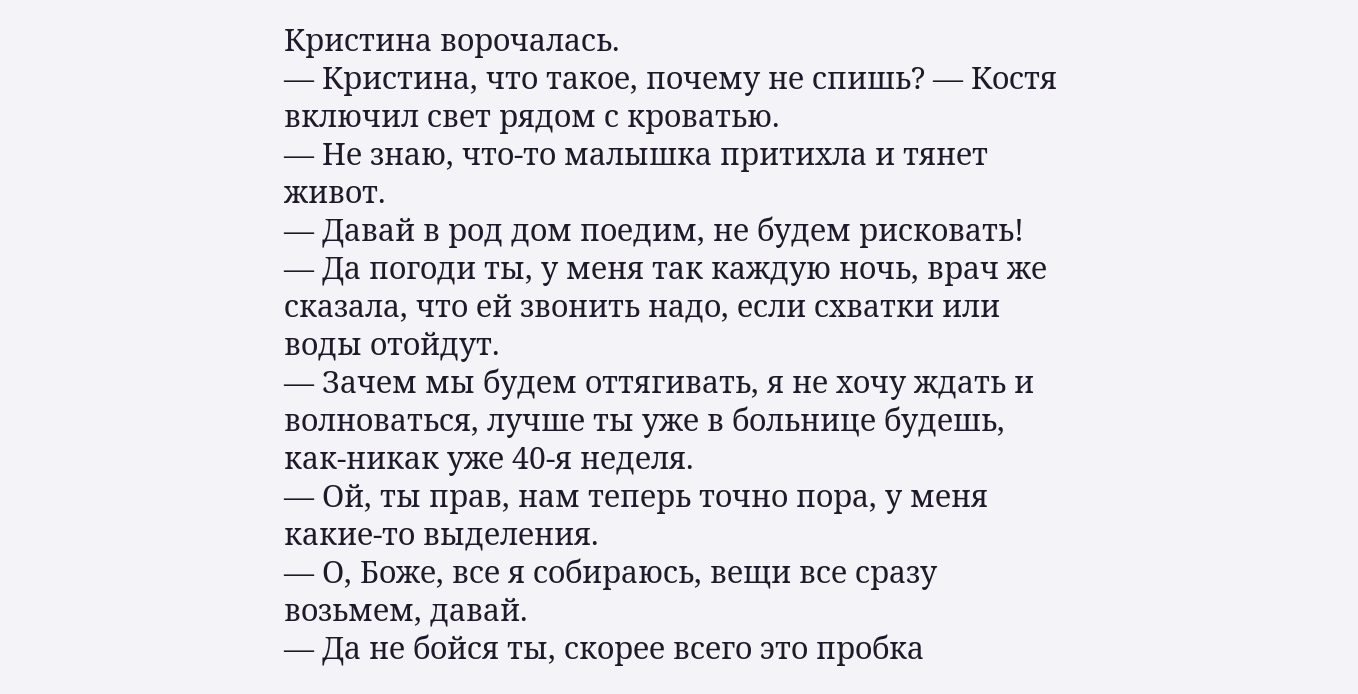Кристина ворочалась.
— Кристина, что такое, почему не спишь? — Костя включил свет рядом с кроватью.
— Не знаю, что-то малышка притихла и тянет живот.
— Давай в род дом поедим, не будем рисковать!
— Да погоди ты, у меня так каждую ночь, врач же сказала, что ей звонить надо, если схватки или воды отойдут.
— Зачем мы будем оттягивать, я не хочу ждать и волноваться, лучше ты уже в больнице будешь, как-никак уже 40-я неделя.
— Ой, ты прав, нам теперь точно пора, у меня какие-то выделения.
— О, Боже, все я собираюсь, вещи все сразу возьмем, давай.
— Да не бойся ты, скорее всего это пробка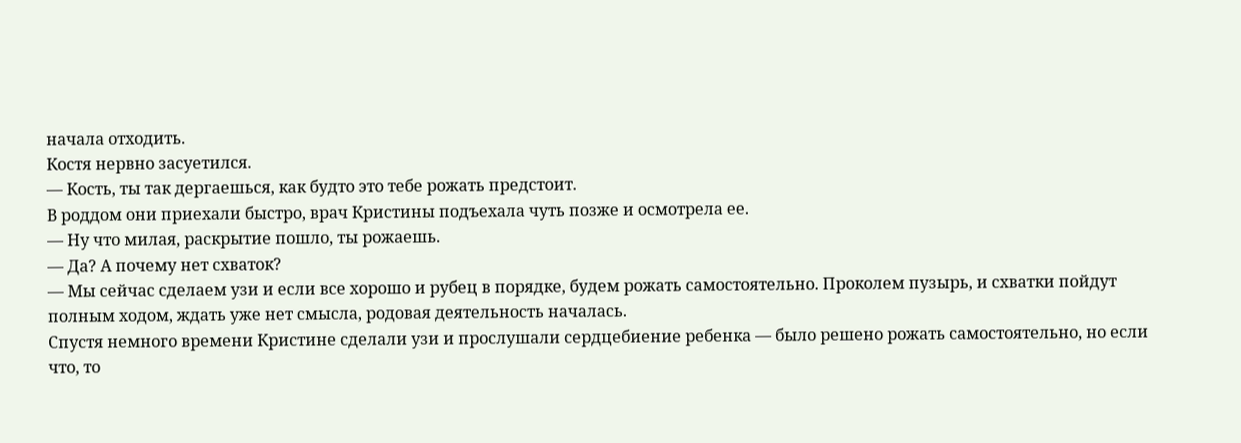начала отходить.
Костя нервно засуетился.
— Кость, ты так дергаешься, как будто это тебе рожать предстоит.
В роддом они приехали быстро, врач Кристины подъехала чуть позже и осмотрела ее.
— Ну что милая, раскрытие пошло, ты рожаешь.
— Да? А почему нет схваток?
— Мы сейчас сделаем узи и если все хорошо и рубец в порядке, будем рожать самостоятельно. Проколем пузырь, и схватки пойдут полным ходом, ждать уже нет смысла, родовая деятельность началась.
Спустя немного времени Кристине сделали узи и прослушали сердцебиение ребенка — было решено рожать самостоятельно, но если что, то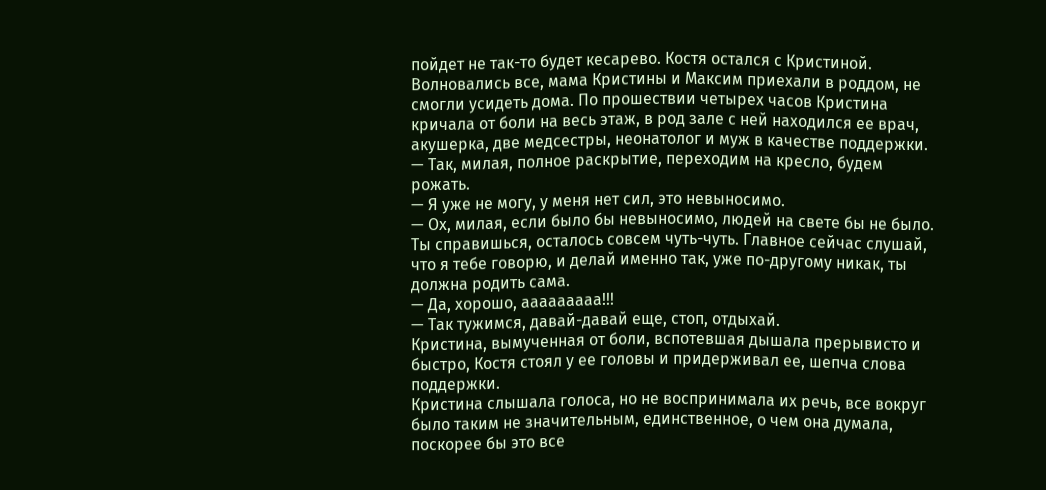пойдет не так-то будет кесарево. Костя остался с Кристиной.
Волновались все, мама Кристины и Максим приехали в роддом, не смогли усидеть дома. По прошествии четырех часов Кристина кричала от боли на весь этаж, в род зале с ней находился ее врач, акушерка, две медсестры, неонатолог и муж в качестве поддержки.
— Так, милая, полное раскрытие, переходим на кресло, будем рожать.
— Я уже не могу, у меня нет сил, это невыносимо.
— Ох, милая, если было бы невыносимо, людей на свете бы не было. Ты справишься, осталось совсем чуть-чуть. Главное сейчас слушай, что я тебе говорю, и делай именно так, уже по-другому никак, ты должна родить сама.
— Да, хорошо, ааааааааа!!!
— Так тужимся, давай-давай еще, стоп, отдыхай.
Кристина, вымученная от боли, вспотевшая дышала прерывисто и быстро, Костя стоял у ее головы и придерживал ее, шепча слова поддержки.
Кристина слышала голоса, но не воспринимала их речь, все вокруг было таким не значительным, единственное, о чем она думала, поскорее бы это все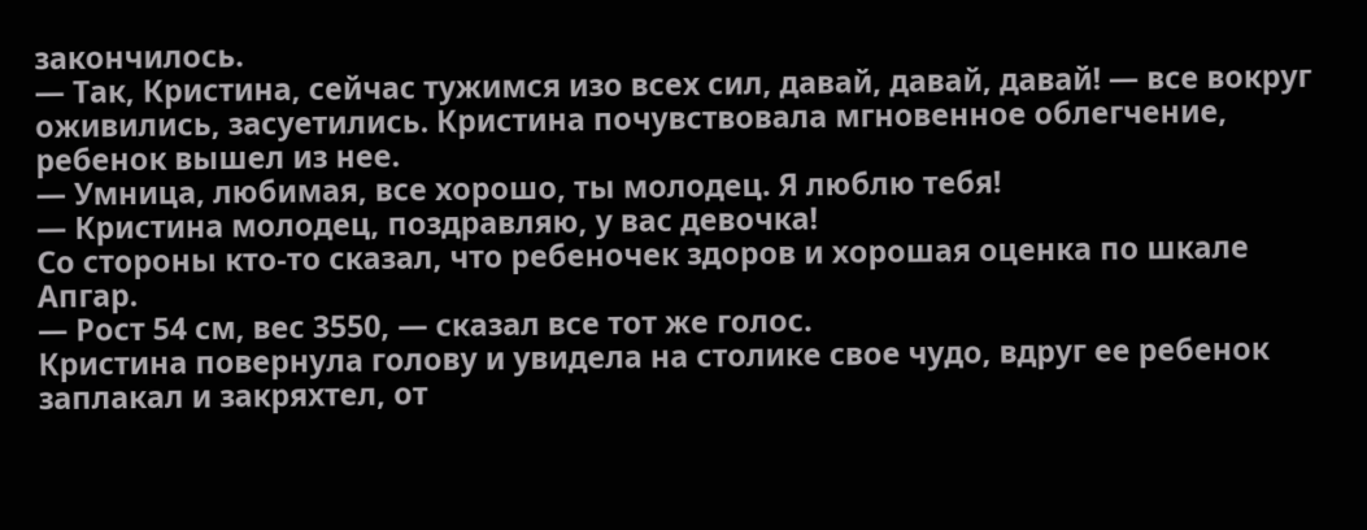закончилось.
— Так, Кристина, сейчас тужимся изо всех сил, давай, давай, давай! — все вокруг оживились, засуетились. Кристина почувствовала мгновенное облегчение, ребенок вышел из нее.
— Умница, любимая, все хорошо, ты молодец. Я люблю тебя!
— Кристина молодец, поздравляю, у вас девочка!
Со стороны кто-то сказал, что ребеночек здоров и хорошая оценка по шкале Апгар.
— Рост 54 см, вес 3550, — сказал все тот же голос.
Кристина повернула голову и увидела на столике свое чудо, вдруг ее ребенок заплакал и закряхтел, от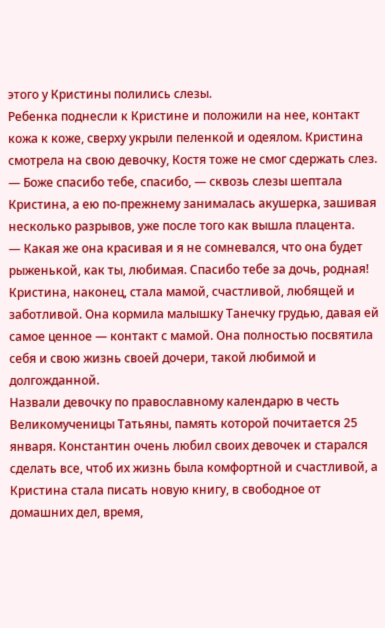этого у Кристины полились слезы.
Ребенка поднесли к Кристине и положили на нее, контакт кожа к коже, сверху укрыли пеленкой и одеялом. Кристина смотрела на свою девочку, Костя тоже не смог сдержать слез.
— Боже спасибо тебе, спасибо, — сквозь слезы шептала Кристина, а ею по-прежнему занималась акушерка, зашивая несколько разрывов, уже после того как вышла плацента.
— Какая же она красивая и я не сомневался, что она будет рыженькой, как ты, любимая. Спасибо тебе за дочь, родная!
Кристина, наконец, стала мамой, счастливой, любящей и заботливой. Она кормила малышку Танечку грудью, давая ей самое ценное — контакт с мамой. Она полностью посвятила себя и свою жизнь своей дочери, такой любимой и долгожданной.
Назвали девочку по православному календарю в честь Великомученицы Татьяны, память которой почитается 25 января. Константин очень любил своих девочек и старался сделать все, чтоб их жизнь была комфортной и счастливой, а Кристина стала писать новую книгу, в свободное от домашних дел, время,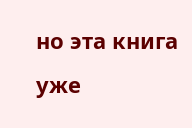но эта книга уже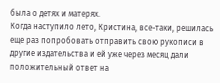была о детях и матерях.
Когда наступило лето, Кристина, все-таки, решилась еще раз попробовать отправить свою рукописи в другие издательства и ей уже через месяц дали положительный ответ на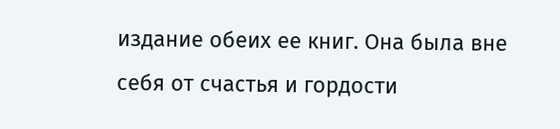издание обеих ее книг. Она была вне себя от счастья и гордости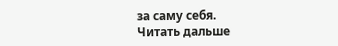за саму себя.
Читать дальше